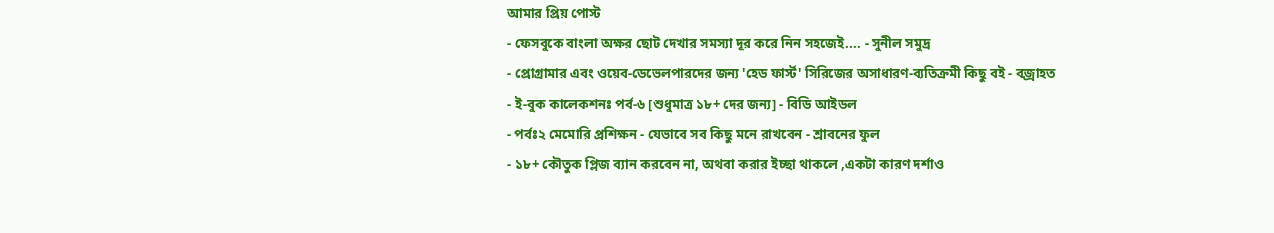আমার প্রিয় পোস্ট
- ফেসবুকে বাংলা অক্ষর ছোট দেখার সমস্যা দূর করে নিন সহজেই.... - সুনীল সমুদ্র
- প্রোগ্রামার এবং ওয়েব-ডেভেলপারদের জন্য 'হেড ফার্স্ট' সিরিজের অসাধারণ-ব্যতিক্রমী কিছু বই - বজ্রাহত
- ই-বুক কালেকশনঃ পর্ব-৬ [শুধুমাত্র ১৮+ দের জন্য] - বিডি আইডল
- পর্বঃ২ মেমোরি প্রশিক্ষন - যেভাবে সব কিছু মনে রাখবেন - শ্রাবনের ফুল
- ১৮+ কৌতুক প্লিজ ব্যান করবেন না, অথবা করার ইচ্ছা থাকলে ,একটা কারণ দর্শাও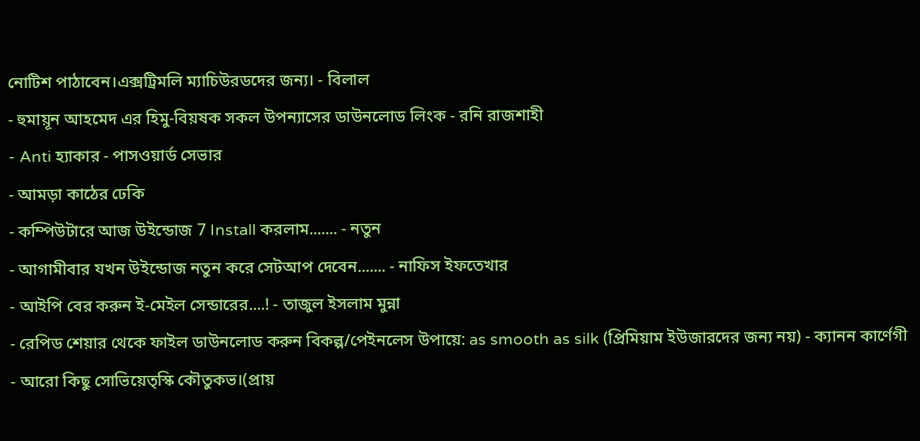নোটিশ পাঠাবেন।এক্সট্রিমলি ম্যাচিউরডদের জন্য। - বিলাল
- হুমায়ূন আহমেদ এর হিমু-বিয়ষক সকল উপন্যাসের ডাউনলোড লিংক - রনি রাজশাহী
- Anti হ্যাকার - পাসওয়ার্ড সেভার
- আমড়া কাঠের ঢেকি
- কম্পিউটারে আজ উইন্ডোজ 7 Install করলাম....... - নতুন
- আগামীবার যখন উইন্ডোজ নতুন করে সেটআপ দেবেন....... - নাফিস ইফতেখার
- আইপি বের করুন ই-মেইল সেন্ডারের....! - তাজুল ইসলাম মুন্না
- রেপিড শেয়ার থেকে ফাইল ডাউনলোড করুন বিকল্প/পেইনলেস উপায়ে: as smooth as silk (প্রিমিয়াম ইউজারদের জন্য নয়) - ক্যানন কার্ণেগী
- আরো কিছু সোভিয়েত্স্কি কৌতুকভ।(প্রায়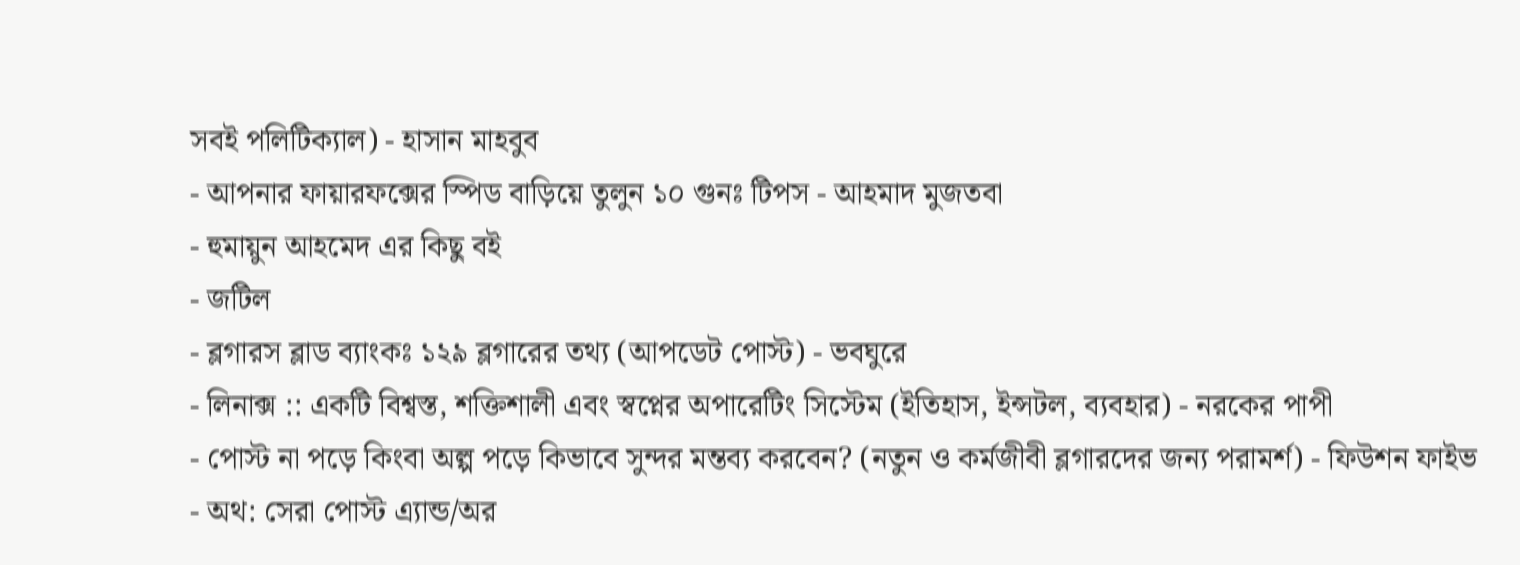সবই পলিটিক্যাল) - হাসান মাহবুব
- আপনার ফায়ারফক্সের স্পিড বাড়িয়ে তুলুন ১০ গুনঃ টিপস - আহমাদ মুজতবা
- হুমায়ুন আহমেদ এর কিছু বই
- জটিল
- ব্লগারস ব্লাড ব্যাংকঃ ১২৯ ব্লগারের তথ্য (আপডেট পোস্ট) - ভবঘুরে
- লিনাক্স :: একটি বিশ্বস্ত, শক্তিশালী এবং স্বপ্নের অপারেটিং সিস্টেম (ইতিহাস, ইন্সটল, ব্যবহার) - নরকের পাপী
- পোস্ট না পড়ে কিংবা অল্প পড়ে কিভাবে সুন্দর মন্তব্য করবেন? (নতুন ও কর্মজীবী ব্লগারদের জন্য পরামর্শ) - ফিউশন ফাইভ
- অথ: সেরা পোস্ট এ্যান্ড/অর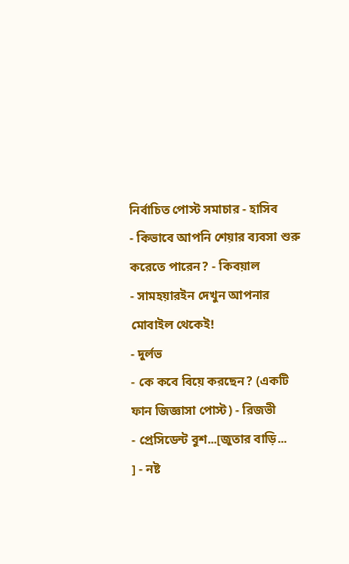নির্বাচিত পোস্ট সমাচার - হাসিব
- কিভাবে আপনি শেয়ার ব্যবসা শুরু করেতে পারেন? - কিবয়াল
- সামহয়ারইন দেখুন আপনার মোবাইল থেকেই!
- দুর্লভ
- কে কবে বিয়ে করছেন? (একটি ফান জিজ্ঞাসা পোস্ট) - রিজভী
- প্রেসিডেন্ট বুশ...[জুতার বাড়ি...
] - নষ্ট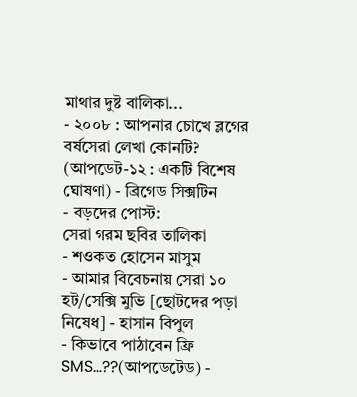মাথার দুষ্ট বালিকা...
- ২০০৮ : আপনার চোখে ব্লগের বর্ষসেরা লেখা কোনটি? (আপডেট-১২ : একটি বিশেষ ঘোষণা) - ব্রিগেড সিক্সটিন
- বড়দের পোস্ট:
সেরা গরম ছবির তালিকা
- শওকত হোসেন মাসুম
- আমার বিবেচনায় সেরা ১০ হট/সেক্সি মুভি [ছোটদের পড়া নিষেধ] - হাসান বিপুল
- কিভাবে পাঠাবেন ফ্রি SMS...??(আপডেটেড) -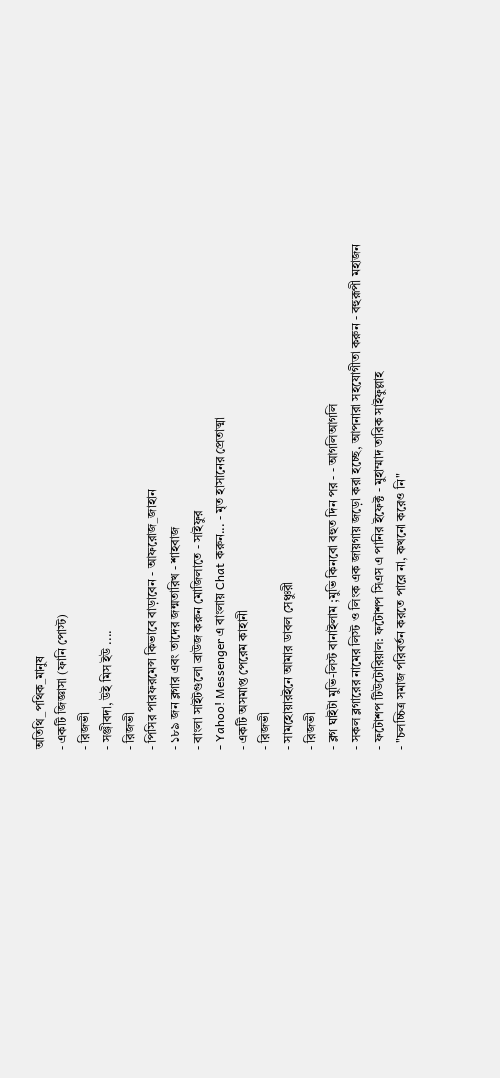অতিথি_পথিক_মানুষ
- একটি জিজ্ঞাসা (ফানি পোস্ট)
- রিজভী
- সঞ্জীবদা, উই মিস ইউ ....
- রিজভী
- পিসির পারফরমেন্স কিভাবে বাড়াবেন - আফরোজ_জাহান
- ১৮৯ জন ব্লগার এবং তাদের জন্মতারিখ - শাহবাজ
- বাংলা সাইটগুলো ব্রাউজ করুন মোজিলাতে - সাইফুর
- Yahoo! Messenger এ বাংলায় Chat করুন... - মৃত হাসানের প্রেতাত্মা
- একটি অসমাপ্ত পেরেম কাহানী
- রিজভী
- সামহোয়ারইনে আমার ডাবল সেঞ্চুরী
- রিজভী
- ব্লগ ঘাইটা মুভি-লিস্ট বানাইলাম ;মুভি কিনবো বহুত দিন পর - - আগলিআগলি
- সকল ব্লগারের নামের লিস্ট ও লিংক এক জায়গায় জড়ো করা হচ্ছে, আপনারা সহযোগীতা করুন - বহুরূপী মহাজন
- ফটোশপ টিউটোরিয়াল: ফটোশপ সিএস এ পানির ইফেক্ট - মুহাম্মাদ তারিক সাইফুল্লাহ
- "চলচ্চিত্র সমাজ পরিবর্তন করতে পারে না, কখনো করেও নি"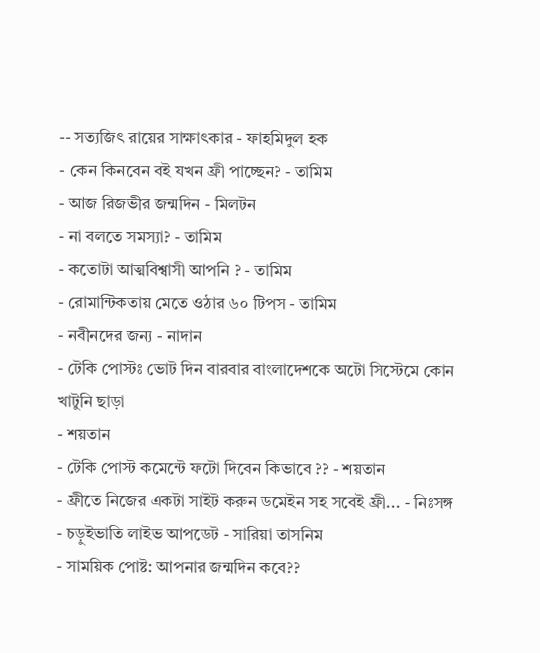-- সত্যজিৎ রায়ের সাক্ষাৎকার - ফাহমিদুল হক
- কেন কিনবেন বই যখন ফ্রী পাচ্ছেন? - তামিম
- আজ রিজভীর জন্মদিন - মিলটন
- না বলতে সমস্যা? - তামিম
- কতোটা আত্মবিশ্বাসী আপনি ? - তামিম
- রোমান্টিকতায় মেতে ওঠার ৬০ টিপস - তামিম
- নবীনদের জন্য - নাদান
- টেকি পোস্টঃ ভোট দিন বারবার বাংলাদেশকে অটো সিস্টেমে কোন খাটুনি ছাড়া
- শয়তান
- টেকি পোস্ট কমেন্টে ফটো দিবেন কিভাবে ?? - শয়তান
- ফ্রীতে নিজের একটা সাইট করুন ডমেইন সহ সবেই ফ্রী... - নিঃসঙ্গ
- চড়ুইভাতি লাইভ আপডেট - সারিয়া তাসনিম
- সাময়িক পোষ্ট: আপনার জন্মদিন কবে??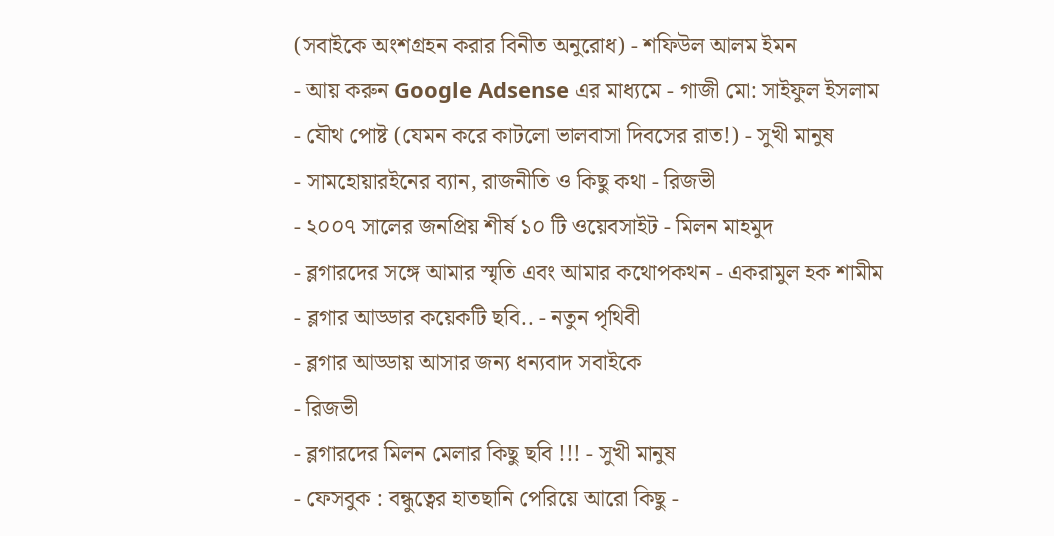(সবাইকে অংশগ্রহন করার বিনীত অনুরোধ) - শফিউল আলম ইমন
- আয় করুন Google Adsense এর মাধ্যমে - গাজী মো: সাইফুল ইসলাম
- যৌথ পোষ্ট (যেমন করে কাটলো ভালবাসা দিবসের রাত!) - সুখী মানুষ
- সামহোয়ারইনের ব্যান, রাজনীতি ও কিছু কথা - রিজভী
- ২০০৭ সালের জনপ্রিয় শীর্ষ ১০ টি ওয়েবসাইট - মিলন মাহমুদ
- ব্লগারদের সঙ্গে আমার স্মৃতি এবং আমার কথোপকথন - একরামুল হক শামীম
- ব্লগার আড্ডার কয়েকটি ছবি.. - নতুন পৃথিবী
- ব্লগার আড্ডায় আসার জন্য ধন্যবাদ সবাইকে
- রিজভী
- ব্লগারদের মিলন মেলার কিছু ছবি !!! - সুখী মানুষ
- ফেসবুক : বন্ধুত্বের হাতছানি পেরিয়ে আরো কিছু -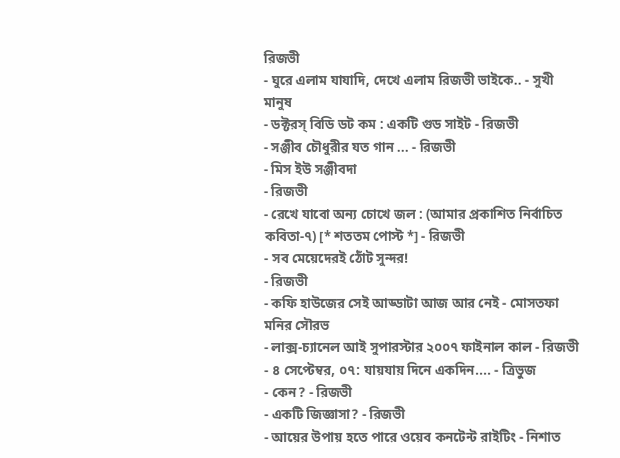রিজভী
- ঘুরে এলাম যাযাদি, দেখে এলাম রিজভী ভাইকে.. - সুখী মানুষ
- ডক্টরস্ বিডি ডট কম : একটি গুড সাইট - রিজভী
- সঞ্জীব চৌধুরীর যত গান ... - রিজভী
- মিস ইউ সঞ্জীবদা
- রিজভী
- রেখে যাবো অন্য চোখে জল : (আমার প্রকাশিত নির্বাচিত কবিতা-৭) [* শততম পোস্ট *] - রিজভী
- সব মেয়েদেরই ঠোঁট সুন্দর!
- রিজভী
- কফি হাউজের সেই আড্ডাটা আজ আর নেই - মোসতফা মনির সৌরভ
- লাক্স-চ্যানেল আই সুপারস্টার ২০০৭ ফাইনাল কাল - রিজভী
- ৪ সেপ্টেম্বর, ০৭: যায়যায় দিনে একদিন.... - ত্রিভুজ
- কেন? - রিজভী
- একটি জিজ্ঞাসা? - রিজভী
- আয়ের উপায় হতে পারে ওয়েব কনটেন্ট রাইটিং - নিশাত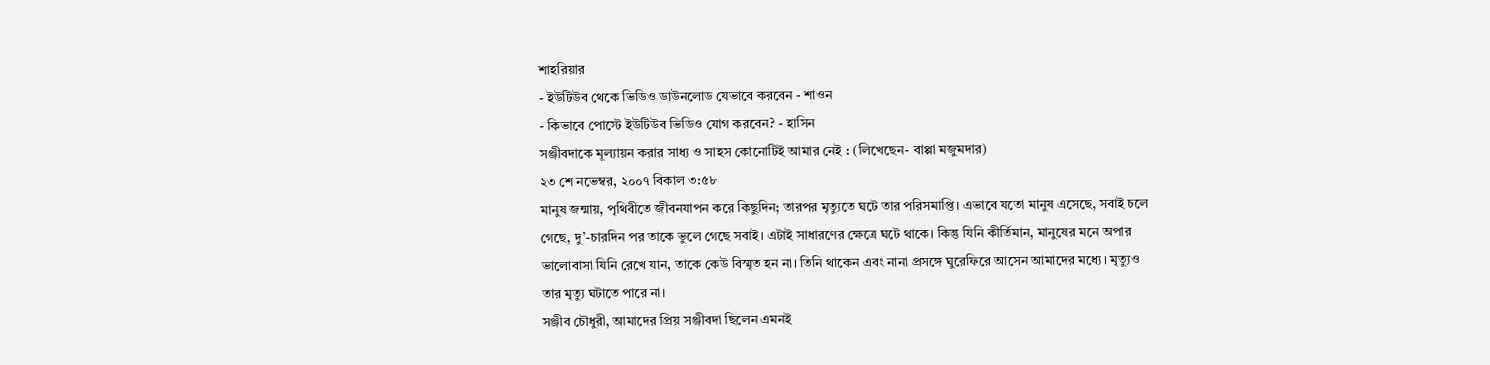শাহরিয়ার
- ইউটিউব থেকে ভিডিও ডাউনলোড যেভাবে করবেন - শাওন
- কিভাবে পোস্টে ইউটিউব ভিডিও যোগ করবেন? - হাসিন
সঞ্জীবদাকে মূল্যায়ন করার সাধ্য ও সাহস কোনোটিই আমার নেই : (লিখেছেন- বাপ্পা মজুমদার)
২৩ শে নভেম্বর, ২০০৭ বিকাল ৩:৫৮
মানুষ জন্মায়, পৃথিবীতে জীবনযাপন করে কিছুদিন; তারপর মৃত্যুতে ঘটে তার পরিসমাপ্তি। এভাবে যতো মানুষ এসেছে, সবাই চলে গেছে, দু’-চারদিন পর তাকে ভুলে গেছে সবাই। এটাই সাধারণের ক্ষেত্রে ঘটে থাকে। কিন্তু যিনি কীর্তিমান, মানুষের মনে অপার ভালোবাসা যিনি রেখে যান, তাকে কেউ বিস্মৃত হন না। তিনি থাকেন এবং নানা প্রসঙ্গে ঘুরেফিরে আসেন আমাদের মধ্যে। মৃত্যুও তার মৃত্যু ঘটাতে পারে না।
সঞ্জীব চৌধুরী, আমাদের প্রিয় সঞ্জীবদা ছিলেন এমনই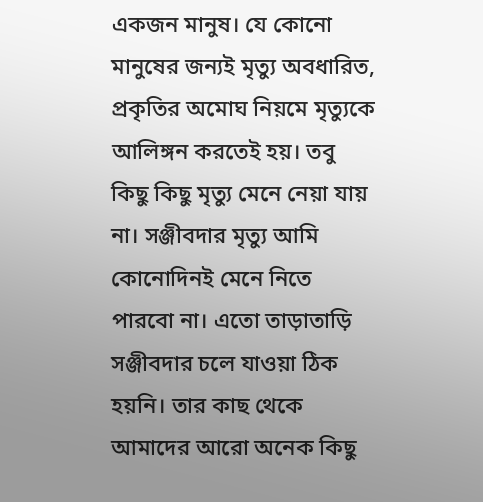একজন মানুষ। যে কোনো মানুষের জন্যই মৃত্যু অবধারিত, প্রকৃতির অমোঘ নিয়মে মৃত্যুকে আলিঙ্গন করতেই হয়। তবু কিছু কিছু মৃত্যু মেনে নেয়া যায় না। সঞ্জীবদার মৃত্যু আমি কোনোদিনই মেনে নিতে পারবো না। এতো তাড়াতাড়ি সঞ্জীবদার চলে যাওয়া ঠিক হয়নি। তার কাছ থেকে আমাদের আরো অনেক কিছু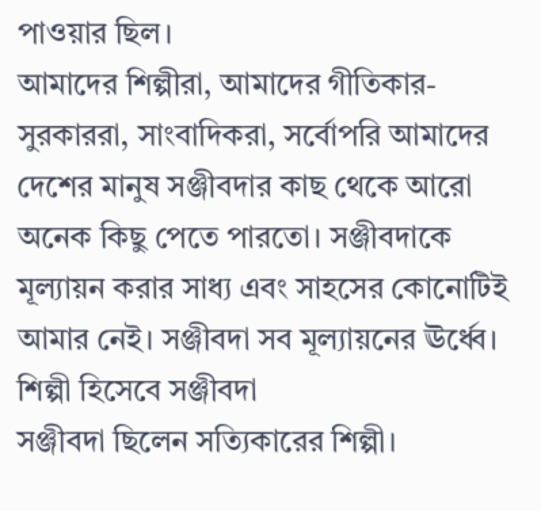পাওয়ার ছিল।
আমাদের শিল্পীরা, আমাদের গীতিকার-সুরকাররা, সাংবাদিকরা, সর্বোপরি আমাদের দেশের মানুষ সঞ্জীবদার কাছ থেকে আরো অনেক কিছু পেতে পারতো। সঞ্জীবদাকে মূল্যায়ন করার সাধ্য এবং সাহসের কোনোটিই আমার নেই। সঞ্জীবদা সব মূল্যায়নের ঊর্ধ্বে।
শিল্পী হিসেবে সঞ্জীবদা
সঞ্জীবদা ছিলেন সত্যিকারের শিল্পী।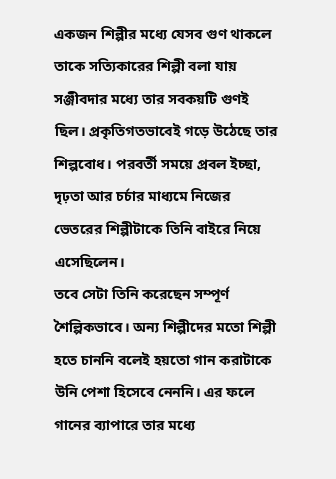একজন শিল্পীর মধ্যে যেসব গুণ থাকলে তাকে সত্যিকারের শিল্পী বলা যায় সঞ্জীবদার মধ্যে তার সবকয়টি গুণই ছিল। প্রকৃতিগতভাবেই গড়ে উঠেছে তার শিল্পবোধ। পরবর্তী সময়ে প্রবল ইচ্ছা, দৃঢ়তা আর চর্চার মাধ্যমে নিজের ভেতরের শিল্পীটাকে তিনি বাইরে নিয়ে এসেছিলেন।
তবে সেটা তিনি করেছেন সম্পূর্ণ শৈল্পিকভাবে। অন্য শিল্পীদের মতো শিল্পী হতে চাননি বলেই হয়তো গান করাটাকে উনি পেশা হিসেবে নেননি। এর ফলে গানের ব্যাপারে তার মধ্যে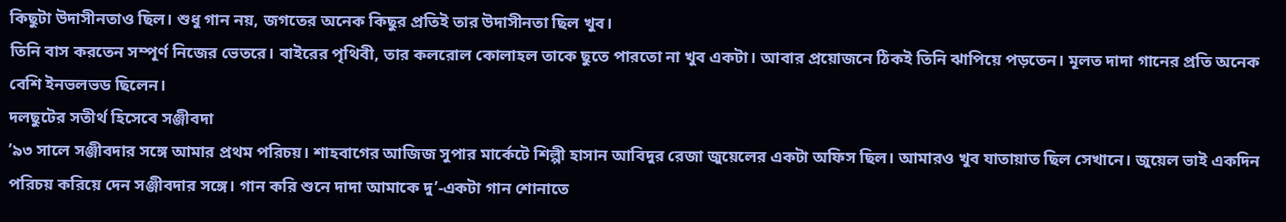কিছুটা উদাসীনতাও ছিল। শুধু গান নয়, জগতের অনেক কিছুর প্রতিই তার উদাসীনতা ছিল খুব।
তিনি বাস করতেন সম্পূর্ণ নিজের ভেতরে। বাইরের পৃথিবী, তার কলরোল কোলাহল তাকে ছুতে পারতো না খুব একটা। আবার প্রয়োজনে ঠিকই তিনি ঝাপিয়ে পড়তেন। মূলত দাদা গানের প্রতি অনেক বেশি ইনভলভড ছিলেন।
দলছুটের সতীর্থ হিসেবে সঞ্জীবদা
’৯৩ সালে সঞ্জীবদার সঙ্গে আমার প্রথম পরিচয়। শাহবাগের আজিজ সুপার মার্কেটে শিল্পী হাসান আবিদুর রেজা জুয়েলের একটা অফিস ছিল। আমারও খুব যাতায়াত ছিল সেখানে। জুয়েল ভাই একদিন পরিচয় করিয়ে দেন সঞ্জীবদার সঙ্গে। গান করি শুনে দাদা আমাকে দু’-একটা গান শোনাতে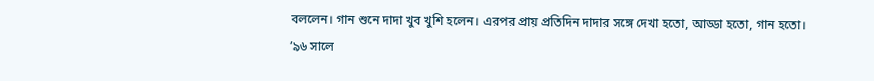বললেন। গান শুনে দাদা খুব খুশি হলেন। এরপর প্রায় প্রতিদিন দাদার সঙ্গে দেখা হতো, আড্ডা হতো, গান হতো।
’৯৬ সালে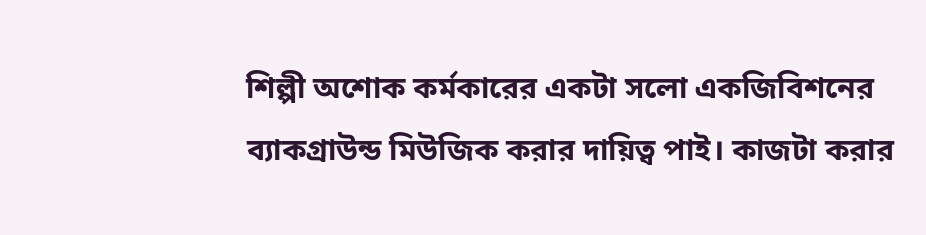শিল্পী অশোক কর্মকারের একটা সলো একজিবিশনের ব্যাকগ্রাউন্ড মিউজিক করার দায়িত্ব পাই। কাজটা করার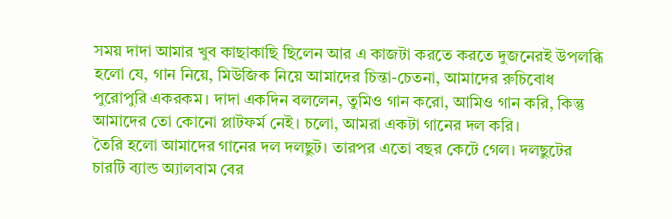সময় দাদা আমার খুব কাছাকাছি ছিলেন আর এ কাজটা করতে করতে দুজনেরই উপলব্ধি হলো যে, গান নিয়ে, মিউজিক নিয়ে আমাদের চিন্তা-চেতনা, আমাদের রুচিবোধ পুরোপুরি একরকম। দাদা একদিন বললেন, তুমিও গান করো, আমিও গান করি, কিন্তু আমাদের তো কোনো প্লাটফর্ম নেই। চলো, আমরা একটা গানের দল করি।
তৈরি হলো আমাদের গানের দল দলছুট। তারপর এতো বছর কেটে গেল। দলছুটের চারটি ব্যান্ড অ্যালবাম বের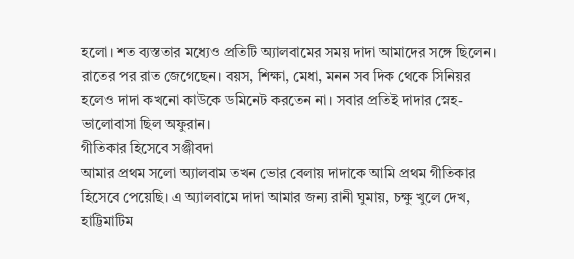হলো। শত ব্যস্ততার মধ্যেও প্রতিটি অ্যালবামের সময় দাদা আমাদের সঙ্গে ছিলেন। রাতের পর রাত জেগেছেন। বয়স, শিক্ষা, মেধা, মনন সব দিক থেকে সিনিয়র হলেও দাদা কখনো কাউকে ডমিনেট করতেন না। সবার প্রতিই দাদার স্নেহ-ভালোবাসা ছিল অফুরান।
গীতিকার হিসেবে সঞ্জীবদা
আমার প্রথম সলো অ্যালবাম তখন ভোর বেলায় দাদাকে আমি প্রথম গীতিকার হিসেবে পেয়েছি। এ অ্যালবামে দাদা আমার জন্য রানী ঘুমায়, চক্ষু খুলে দেখ, হাট্টিমাটিম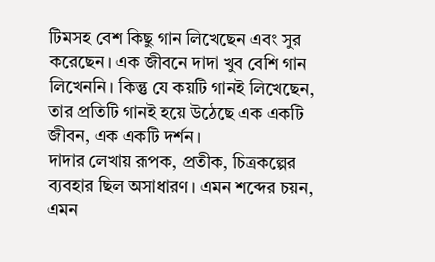টিমসহ বেশ কিছু গান লিখেছেন এবং সুর করেছেন। এক জীবনে দাদা খুব বেশি গান লিখেননি। কিন্তু যে কয়টি গানই লিখেছেন, তার প্রতিটি গানই হয়ে উঠেছে এক একটি জীবন, এক একটি দর্শন।
দাদার লেখায় রূপক, প্রতীক, চিত্রকল্পের ব্যবহার ছিল অসাধারণ। এমন শব্দের চয়ন, এমন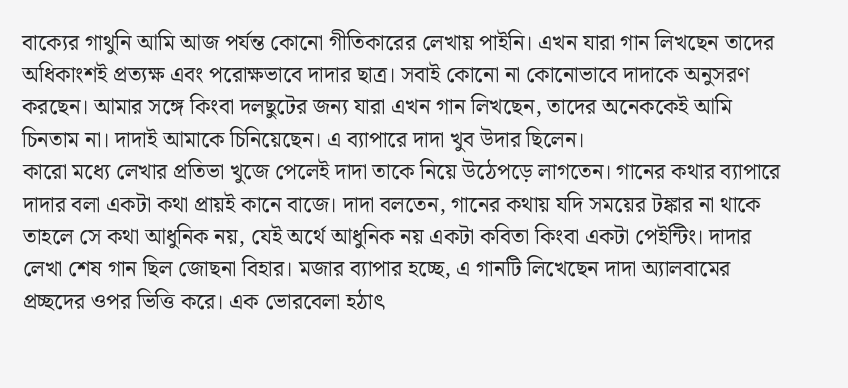বাক্যের গাথুনি আমি আজ পর্যন্ত কোনো গীতিকারের লেখায় পাইনি। এখন যারা গান লিখছেন তাদের অধিকাংশই প্রত্যক্ষ এবং পরোক্ষভাবে দাদার ছাত্র। সবাই কোনো না কোনোভাবে দাদাকে অনুসরণ করছেন। আমার সঙ্গে কিংবা দলছুটের জন্য যারা এখন গান লিখছেন, তাদের অনেককেই আমি চিনতাম না। দাদাই আমাকে চিনিয়েছেন। এ ব্যাপারে দাদা খুব উদার ছিলেন।
কারো মধ্যে লেখার প্রতিভা খুজে পেলেই দাদা তাকে নিয়ে উঠেপড়ে লাগতেন। গানের কথার ব্যাপারে দাদার বলা একটা কথা প্রায়ই কানে বাজে। দাদা বলতেন, গানের কথায় যদি সময়ের টঙ্কার না থাকে তাহলে সে কথা আধুনিক নয়, যেই অর্থে আধুনিক নয় একটা কবিতা কিংবা একটা পেইন্টিং। দাদার লেখা শেষ গান ছিল জোছনা বিহার। মজার ব্যাপার হচ্ছে, এ গানটি লিখেছেন দাদা অ্যালবামের প্রচ্ছদের ওপর ভিত্তি করে। এক ভোরবেলা হঠাৎ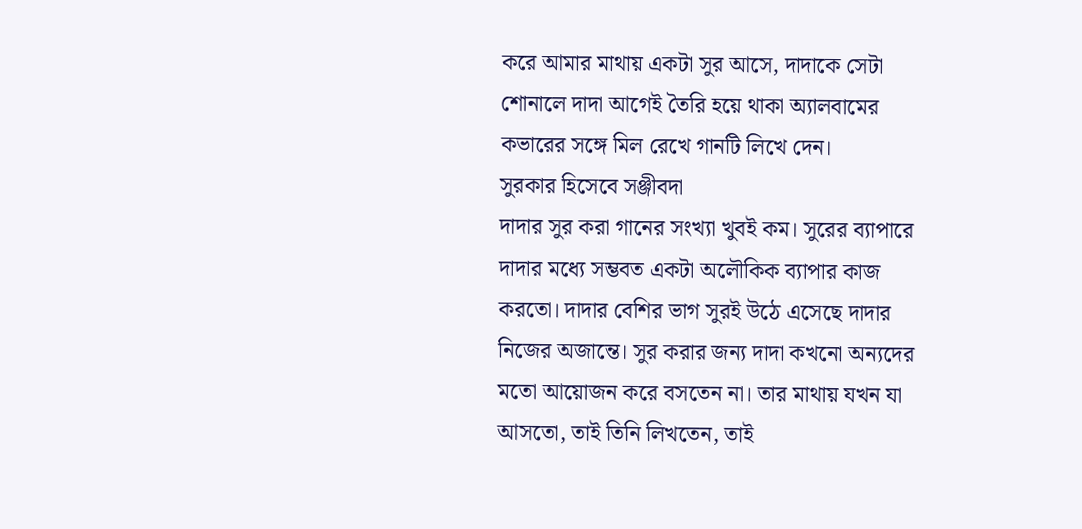করে আমার মাথায় একটা সুর আসে, দাদাকে সেটা শোনালে দাদা আগেই তৈরি হয়ে থাকা অ্যালবামের কভারের সঙ্গে মিল রেখে গানটি লিখে দেন।
সুরকার হিসেবে সঞ্জীবদা
দাদার সুর করা গানের সংখ্যা খুবই কম। সুরের ব্যাপারে দাদার মধ্যে সম্ভবত একটা অলৌকিক ব্যাপার কাজ করতো। দাদার বেশির ভাগ সুরই উঠে এসেছে দাদার নিজের অজান্তে। সুর করার জন্য দাদা কখনো অন্যদের মতো আয়োজন করে বসতেন না। তার মাথায় যখন যা আসতো, তাই তিনি লিখতেন, তাই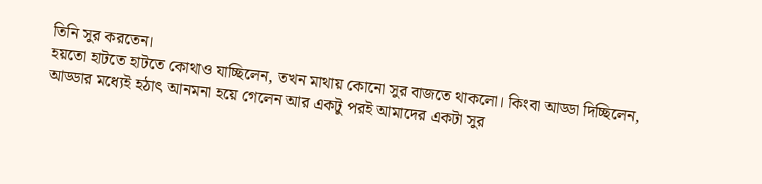তিনি সুর করতেন।
হয়তো হাটতে হাটতে কোথাও যাচ্ছিলেন, তখন মাথায় কোনো সুর বাজতে থাকলো। কিংবা আড্ডা দিচ্ছিলেন, আড্ডার মধ্যেই হঠাৎ আনমনা হয়ে গেলেন আর একটু পরই আমাদের একটা সুর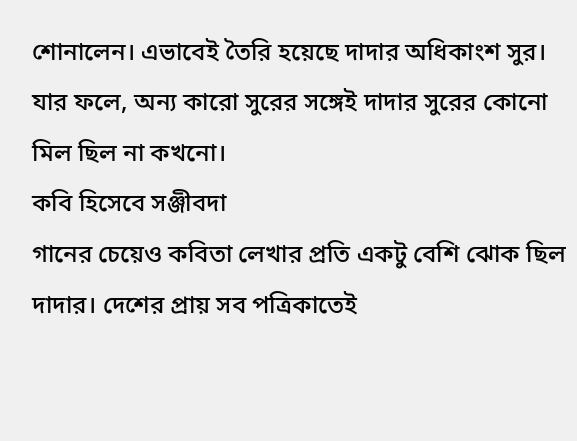শোনালেন। এভাবেই তৈরি হয়েছে দাদার অধিকাংশ সুর। যার ফলে, অন্য কারো সুরের সঙ্গেই দাদার সুরের কোনো মিল ছিল না কখনো।
কবি হিসেবে সঞ্জীবদা
গানের চেয়েও কবিতা লেখার প্রতি একটু বেশি ঝোক ছিল দাদার। দেশের প্রায় সব পত্রিকাতেই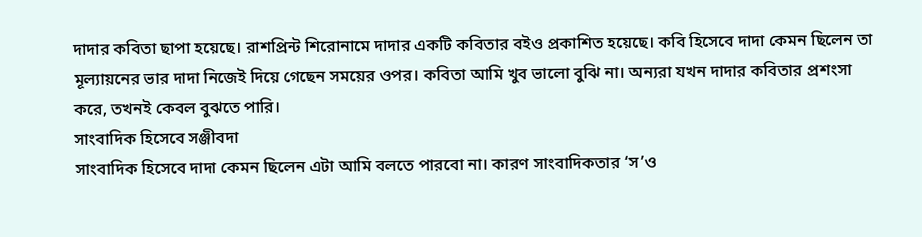দাদার কবিতা ছাপা হয়েছে। রাশপ্রিন্ট শিরোনামে দাদার একটি কবিতার বইও প্রকাশিত হয়েছে। কবি হিসেবে দাদা কেমন ছিলেন তা মূল্যায়নের ভার দাদা নিজেই দিয়ে গেছেন সময়ের ওপর। কবিতা আমি খুব ভালো বুঝি না। অন্যরা যখন দাদার কবিতার প্রশংসা করে, তখনই কেবল বুঝতে পারি।
সাংবাদিক হিসেবে সঞ্জীবদা
সাংবাদিক হিসেবে দাদা কেমন ছিলেন এটা আমি বলতে পারবো না। কারণ সাংবাদিকতার ‘স’ও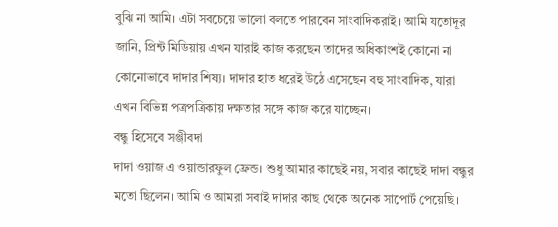বুঝি না আমি। এটা সবচেয়ে ভালো বলতে পারবেন সাংবাদিকরাই। আমি যতোদূর জানি, প্রিন্ট মিডিয়ায় এখন যারাই কাজ করছেন তাদের অধিকাংশই কোনো না কোনোভাবে দাদার শিষ্য। দাদার হাত ধরেই উঠে এসেছেন বহু সাংবাদিক, যারা এখন বিভিন্ন পত্রপত্রিকায় দক্ষতার সঙ্গে কাজ করে যাচ্ছেন।
বন্ধু হিসেবে সঞ্জীবদা
দাদা ওয়াজ এ ওয়ান্ডারফুল ফ্রেন্ড। শুধু আমার কাছেই নয়, সবার কাছেই দাদা বন্ধুর মতো ছিলেন। আমি ও আমরা সবাই দাদার কাছ থেকে অনেক সাপোর্ট পেয়েছি।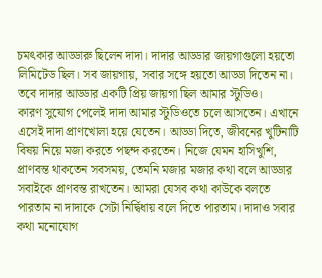চমৎকার আড্ডারু ছিলেন দাদা। দাদার আড্ডার জায়গাগুলো হয়তো লিমিটেড ছিল। সব জায়গায়, সবার সঙ্গে হয়তো আড্ডা দিতেন না। তবে দাদার আড্ডার একটি প্রিয় জায়গা ছিল আমার স্টুডিও।
কারণ সুযোগ পেলেই দাদা আমার স্টুডিওতে চলে আসতেন। এখানে এসেই দাদা প্রাণখোলা হয়ে যেতেন। আড্ডা দিতে, জীবনের খুটিনাটি বিষয় নিয়ে মজা করতে পছন্দ করতেন। নিজে যেমন হাসিখুশি, প্রাণবন্ত থাকতেন সবসময়, তেমনি মজার মজার কথা বলে আড্ডার সবাইকে প্রাণবন্ত রাখতেন। আমরা যেসব কথা কাউকে বলতে পারতাম না দাদাকে সেটা নির্দ্বিধায় বলে দিতে পারতাম। দাদাও সবার কথা মনোযোগ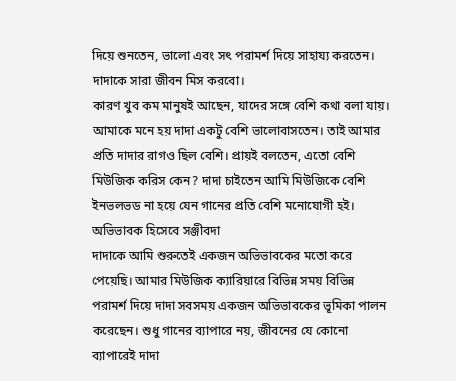দিয়ে শুনতেন, ভালো এবং সৎ পরামর্শ দিয়ে সাহায্য করতেন। দাদাকে সারা জীবন মিস করবো।
কারণ খুব কম মানুষই আছেন, যাদের সঙ্গে বেশি কথা বলা যায়। আমাকে মনে হয় দাদা একটু বেশি ভালোবাসতেন। তাই আমার প্রতি দাদার রাগও ছিল বেশি। প্রায়ই বলতেন, এতো বেশি মিউজিক করিস কেন? দাদা চাইতেন আমি মিউজিকে বেশি ইনভলভড না হয়ে যেন গানের প্রতি বেশি মনোযোগী হই।
অভিভাবক হিসেবে সঞ্জীবদা
দাদাকে আমি শুরুতেই একজন অভিভাবকের মতো করে পেয়েছি। আমার মিউজিক ক্যারিয়ারে বিভিন্ন সময় বিভিন্ন পরামর্শ দিয়ে দাদা সবসময় একজন অভিভাবকের ভূমিকা পালন করেছেন। শুধু গানের ব্যাপারে নয়, জীবনের যে কোনো ব্যাপারেই দাদা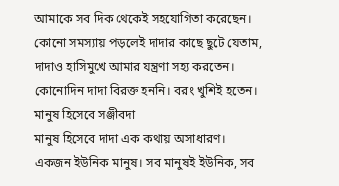আমাকে সব দিক থেকেই সহযোগিতা করেছেন। কোনো সমস্যায় পড়লেই দাদার কাছে ছুটে যেতাম, দাদাও হাসিমুখে আমার যন্ত্রণা সহ্য করতেন। কোনোদিন দাদা বিরক্ত হননি। বরং খুশিই হতেন।
মানুষ হিসেবে সঞ্জীবদা
মানুষ হিসেবে দাদা এক কথায় অসাধারণ। একজন ইউনিক মানুষ। সব মানুষই ইউনিক, সব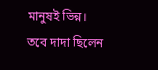মানুষই ভিন্ন। তবে দাদা ছিলেন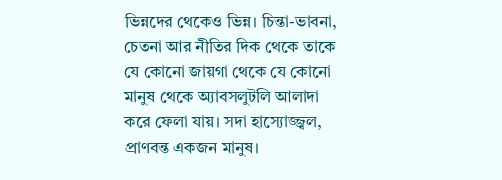ভিন্নদের থেকেও ভিন্ন। চিন্তা-ভাবনা, চেতনা আর নীতির দিক থেকে তাকে যে কোনো জায়গা থেকে যে কোনো মানুষ থেকে অ্যাবসলুটলি আলাদা করে ফেলা যায়। সদা হাস্যোজ্জ্বল, প্রাণবন্ত একজন মানুষ।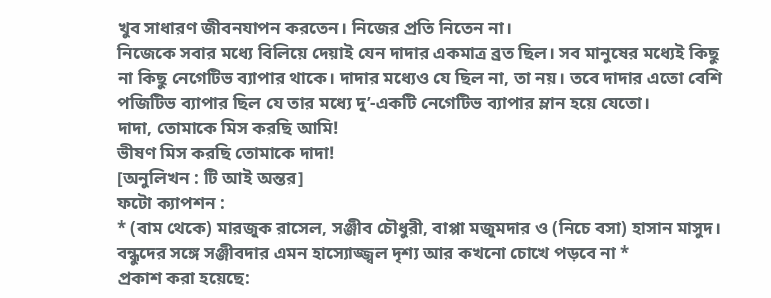খুব সাধারণ জীবনযাপন করতেন। নিজের প্রতি নিতেন না।
নিজেকে সবার মধ্যে বিলিয়ে দেয়াই যেন দাদার একমাত্র ব্রত ছিল। সব মানুষের মধ্যেই কিছু না কিছু নেগেটিভ ব্যাপার থাকে। দাদার মধ্যেও যে ছিল না, তা নয়। তবে দাদার এতো বেশি পজিটিভ ব্যাপার ছিল যে তার মধ্যে দু’-একটি নেগেটিভ ব্যাপার ম্লান হয়ে যেতো।
দাদা, তোমাকে মিস করছি আমি!
ভীষণ মিস করছি তোমাকে দাদা!
[অনুলিখন : টি আই অন্তর]
ফটো ক্যাপশন :
* (বাম থেকে) মারজুক রাসেল, সঞ্জীব চৌধুরী, বাপ্পা মজুমদার ও (নিচে বসা) হাসান মাসুদ।
বন্ধুদের সঙ্গে সঞ্জীবদার এমন হাস্যোজ্জ্বল দৃশ্য আর কখনো চোখে পড়বে না *
প্রকাশ করা হয়েছে: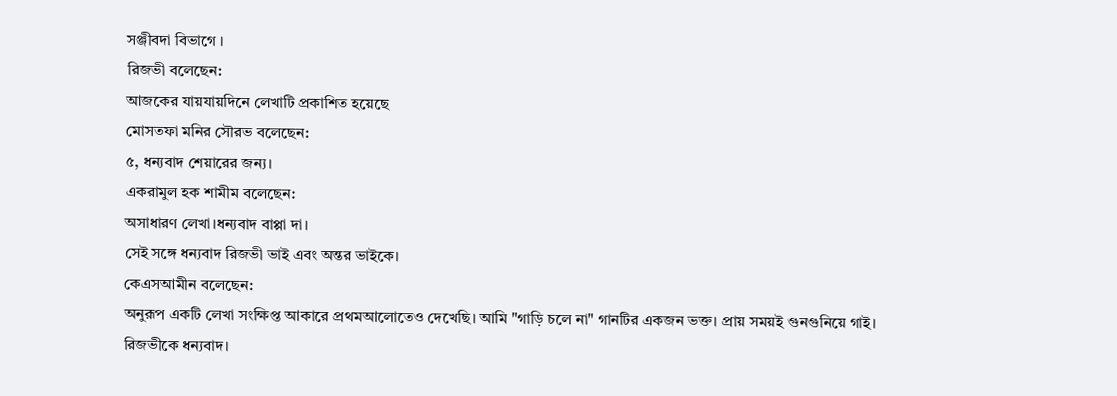সঞ্জীবদা বিভাগে ।
রিজভী বলেছেন:
আজকের যায়যায়দিনে লেখাটি প্রকাশিত হয়েছে
মোসতফা মনির সৌরভ বলেছেন:
৫, ধন্যবাদ শেয়ারের জন্য।
একরামুল হক শামীম বলেছেন:
অসাধারণ লেখা।ধন্যবাদ বাপ্পা দা।
সেই সঙ্গে ধন্যবাদ রিজভী ভাই এবং অন্তর ভাইকে।
কেএসআমীন বলেছেন:
অনুরূপ একটি লেখা সংক্ষিপ্ত আকারে প্রথমআলোতেও দেখেছি। আমি "গাড়ি চলে না" গানটির একজন ভক্ত। প্রায় সময়ই গুনগুনিয়ে গাই। রিজভীকে ধন্যবাদ।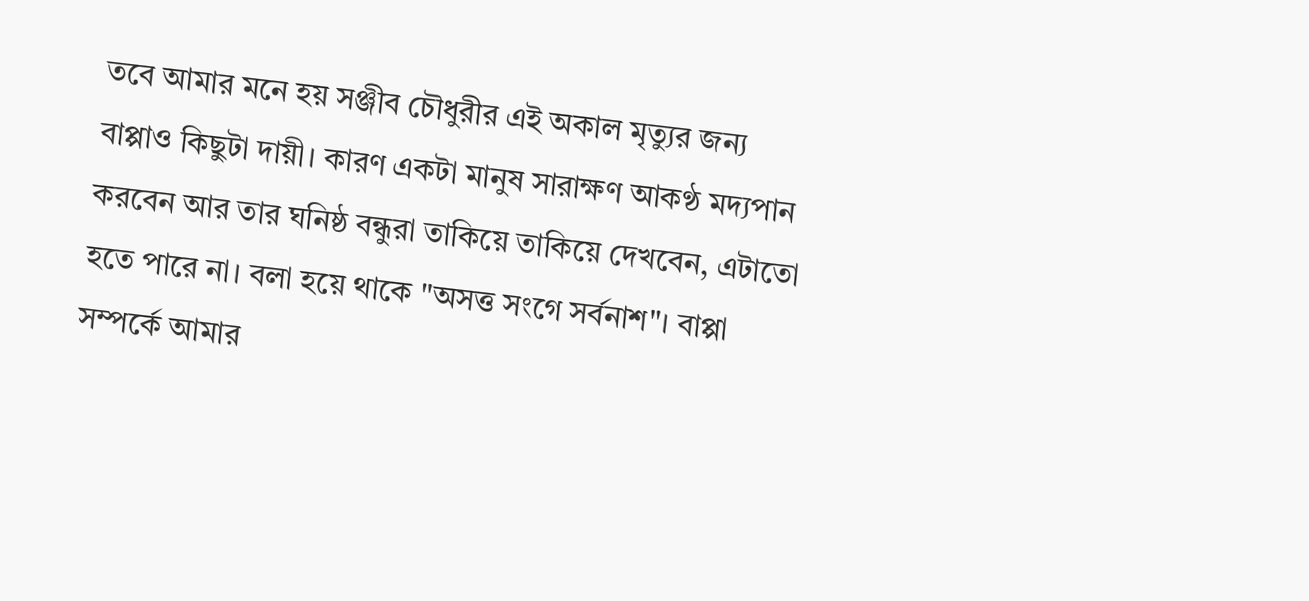তবে আমার মনে হয় সঞ্জীব চৌধুরীর এই অকাল মৃত্যুর জন্য বাপ্পাও কিছুটা দায়ী। কারণ একটা মানুষ সারাক্ষণ আকণ্ঠ মদ্যপান করবেন আর তার ঘনিষ্ঠ বন্ধুরা তাকিয়ে তাকিয়ে দেখবেন, এটাতো হতে পারে না। বলা হয়ে থাকে "অসত্ত সংগে সর্বনাশ"। বাপ্পা সম্পর্কে আমার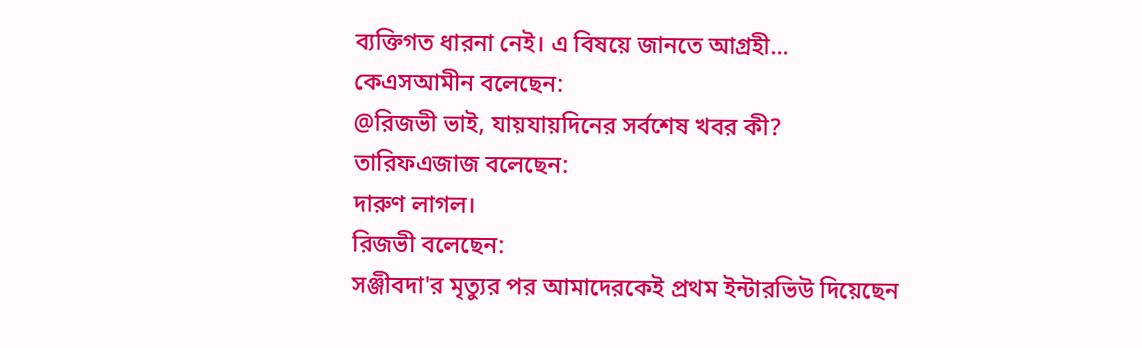ব্যক্তিগত ধারনা নেই। এ বিষয়ে জানতে আগ্রহী...
কেএসআমীন বলেছেন:
@রিজভী ভাই, যায়যায়দিনের সর্বশেষ খবর কী?
তারিফএজাজ বলেছেন:
দারুণ লাগল।
রিজভী বলেছেন:
সঞ্জীবদা'র মৃত্যুর পর আমাদেরকেই প্রথম ইন্টারভিউ দিয়েছেন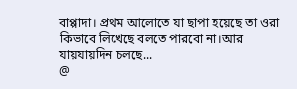বাপ্পাদা। প্রথম আলোতে যা ছাপা হয়েছে তা ওরা কিভাবে লিখেছে বলতে পারবো না।আর যায়যায়দিন চলছে...
@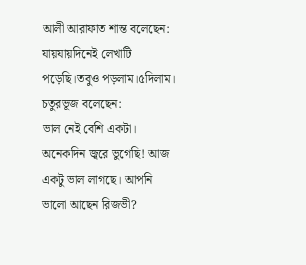আলী আরাফাত শান্ত বলেছেন:
যায়যায়দিনেই লেখাটি পড়েছি।তবুও পড়লাম।৫দিলাম।
চতুরভূজ বলেছেন:
ভাল নেই বেশি একটা। অনেকদিন জ্বরে ভুগেছি! আজ একটু ভাল লাগছে। আপনি ভালো আছেন রিজভী?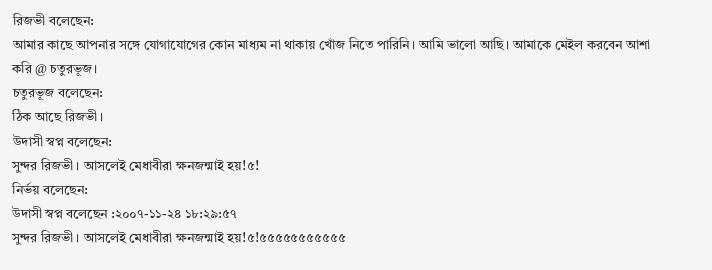রিজভী বলেছেন:
আমার কাছে আপনার সঙ্গে যোগাযোগের কোন মাধ্যম না থাকায় খোঁজ নিতে পারিনি। আমি ভালো আছি। আমাকে মেইল করবেন আশা করি @ চতুরভূজ।
চতুরভূজ বলেছেন:
ঠিক আছে রিজভী।
উদাসী স্বপ্ন বলেছেন:
সুন্দর রিজভী। আসলেই মেধাবীরা ক্ষনজন্মাই হয়!৫!
নির্ভয় বলেছেন:
উদাসী স্বপ্ন বলেছেন :২০০৭-১১-২৪ ১৮:২৯:৫৭
সুন্দর রিজভী। আসলেই মেধাবীরা ক্ষনজন্মাই হয়!৫!৫৫৫৫৫৫৫৫৫৫৫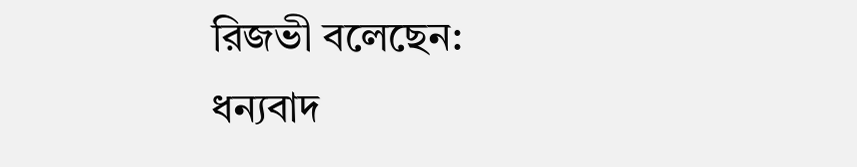রিজভী বলেছেন:
ধন্যবাদ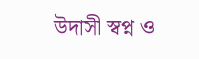উদাসী স্বপ্ন ও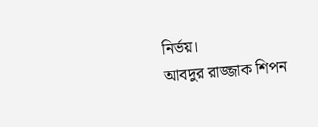নির্ভয়।
আবদুর রাজ্জাক শিপন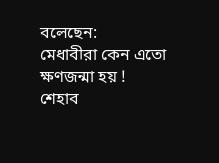বলেছেন:
মেধাবীরা কেন এতো ক্ষণজন্মা হয় !
শেহাব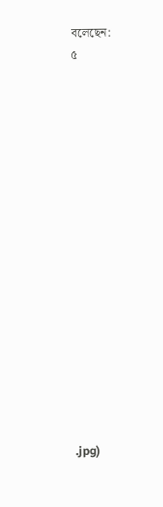বলেছেন:
৫

















.jpg)